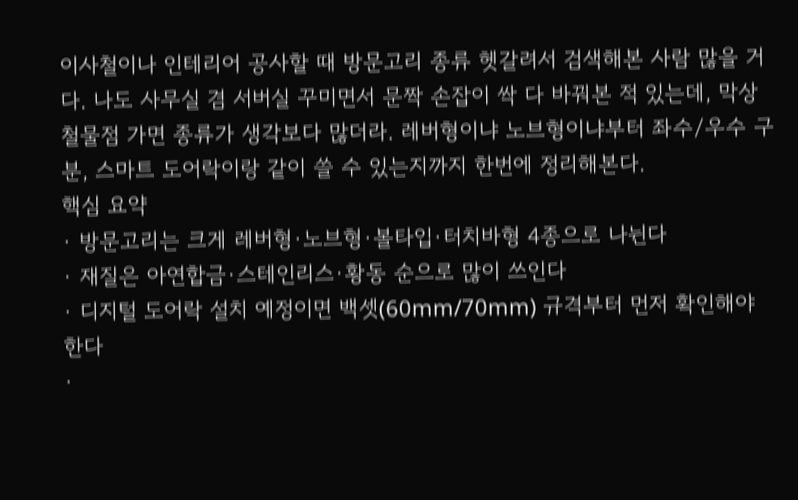이사철이나 인테리어 공사할 때 방문고리 종류 헷갈려서 검색해본 사람 많을 거다. 나도 사무실 겸 서버실 꾸미면서 문짝 손잡이 싹 다 바꿔본 적 있는데, 막상 철물점 가면 종류가 생각보다 많더라. 레버형이냐 노브형이냐부터 좌수/우수 구분, 스마트 도어락이랑 같이 쓸 수 있는지까지 한번에 정리해본다.
핵심 요약
· 방문고리는 크게 레버형·노브형·볼타입·터치바형 4종으로 나뉜다
· 재질은 아연합금·스테인리스·황동 순으로 많이 쓰인다
· 디지털 도어락 설치 예정이면 백셋(60mm/70mm) 규격부터 먼저 확인해야 한다
·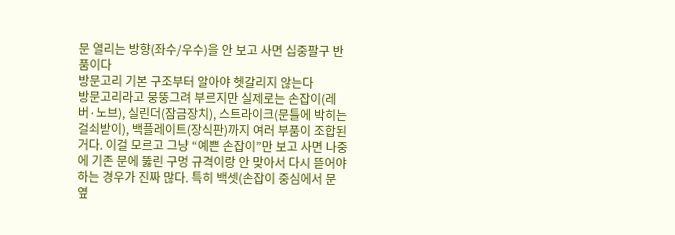문 열리는 방향(좌수/우수)을 안 보고 사면 십중팔구 반품이다
방문고리 기본 구조부터 알아야 헷갈리지 않는다
방문고리라고 뭉뚱그려 부르지만 실제로는 손잡이(레버·노브), 실린더(잠금장치), 스트라이크(문틀에 박히는 걸쇠받이), 백플레이트(장식판)까지 여러 부품이 조합된 거다. 이걸 모르고 그냥 “예쁜 손잡이”만 보고 사면 나중에 기존 문에 뚫린 구멍 규격이랑 안 맞아서 다시 뜯어야 하는 경우가 진짜 많다. 특히 백셋(손잡이 중심에서 문 옆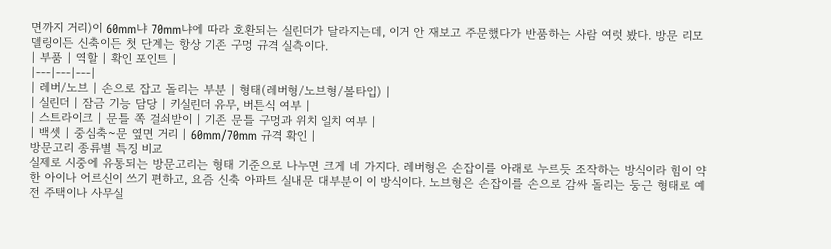면까지 거리)이 60mm냐 70mm냐에 따라 호환되는 실린더가 달라지는데, 이거 안 재보고 주문했다가 반품하는 사람 여럿 봤다. 방문 리모델링이든 신축이든 첫 단계는 항상 기존 구멍 규격 실측이다.
| 부품 | 역할 | 확인 포인트 |
|---|---|---|
| 레버/노브 | 손으로 잡고 돌리는 부분 | 형태(레버형/노브형/볼타입) |
| 실린더 | 잠금 기능 담당 | 키실린더 유무, 버튼식 여부 |
| 스트라이크 | 문틀 쪽 걸쇠받이 | 기존 문틀 구멍과 위치 일치 여부 |
| 백셋 | 중심축~문 옆면 거리 | 60mm/70mm 규격 확인 |
방문고리 종류별 특징 비교
실제로 시중에 유통되는 방문고리는 형태 기준으로 나누면 크게 네 가지다. 레버형은 손잡이를 아래로 누르듯 조작하는 방식이라 힘이 약한 아이나 어르신이 쓰기 편하고, 요즘 신축 아파트 실내문 대부분이 이 방식이다. 노브형은 손잡이를 손으로 감싸 돌리는 둥근 형태로 예전 주택이나 사무실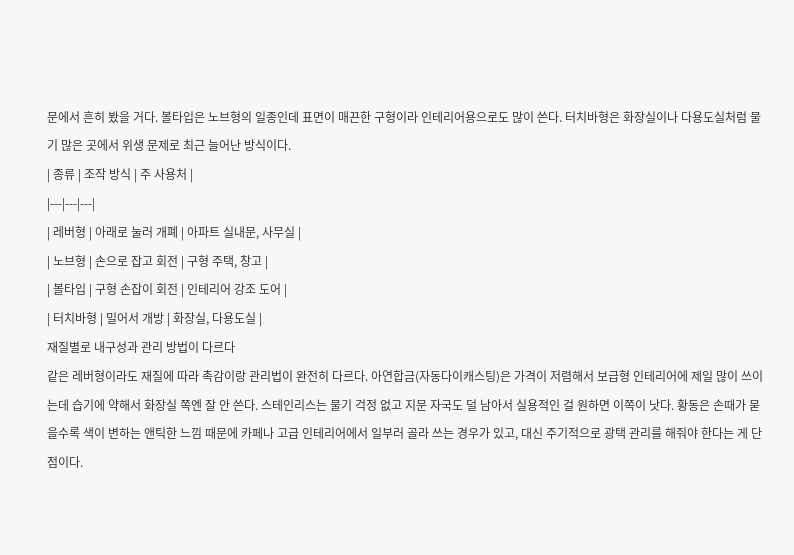문에서 흔히 봤을 거다. 볼타입은 노브형의 일종인데 표면이 매끈한 구형이라 인테리어용으로도 많이 쓴다. 터치바형은 화장실이나 다용도실처럼 물기 많은 곳에서 위생 문제로 최근 늘어난 방식이다.
| 종류 | 조작 방식 | 주 사용처 |
|---|---|---|
| 레버형 | 아래로 눌러 개폐 | 아파트 실내문, 사무실 |
| 노브형 | 손으로 잡고 회전 | 구형 주택, 창고 |
| 볼타입 | 구형 손잡이 회전 | 인테리어 강조 도어 |
| 터치바형 | 밀어서 개방 | 화장실, 다용도실 |
재질별로 내구성과 관리 방법이 다르다
같은 레버형이라도 재질에 따라 촉감이랑 관리법이 완전히 다르다. 아연합금(자동다이캐스팅)은 가격이 저렴해서 보급형 인테리어에 제일 많이 쓰이는데 습기에 약해서 화장실 쪽엔 잘 안 쓴다. 스테인리스는 물기 걱정 없고 지문 자국도 덜 남아서 실용적인 걸 원하면 이쪽이 낫다. 황동은 손때가 묻을수록 색이 변하는 앤틱한 느낌 때문에 카페나 고급 인테리어에서 일부러 골라 쓰는 경우가 있고, 대신 주기적으로 광택 관리를 해줘야 한다는 게 단점이다.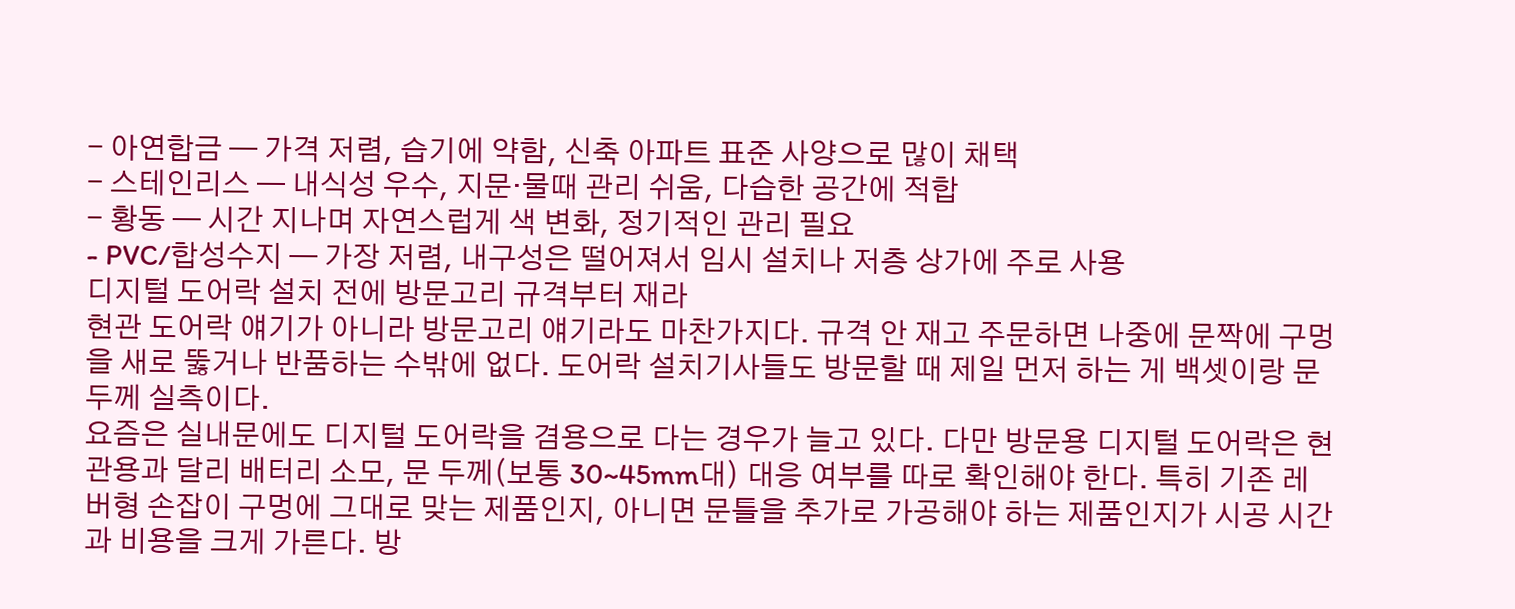- 아연합금 — 가격 저렴, 습기에 약함, 신축 아파트 표준 사양으로 많이 채택
- 스테인리스 — 내식성 우수, 지문·물때 관리 쉬움, 다습한 공간에 적합
- 황동 — 시간 지나며 자연스럽게 색 변화, 정기적인 관리 필요
- PVC/합성수지 — 가장 저렴, 내구성은 떨어져서 임시 설치나 저층 상가에 주로 사용
디지털 도어락 설치 전에 방문고리 규격부터 재라
현관 도어락 얘기가 아니라 방문고리 얘기라도 마찬가지다. 규격 안 재고 주문하면 나중에 문짝에 구멍을 새로 뚫거나 반품하는 수밖에 없다. 도어락 설치기사들도 방문할 때 제일 먼저 하는 게 백셋이랑 문 두께 실측이다.
요즘은 실내문에도 디지털 도어락을 겸용으로 다는 경우가 늘고 있다. 다만 방문용 디지털 도어락은 현관용과 달리 배터리 소모, 문 두께(보통 30~45mm대) 대응 여부를 따로 확인해야 한다. 특히 기존 레버형 손잡이 구멍에 그대로 맞는 제품인지, 아니면 문틀을 추가로 가공해야 하는 제품인지가 시공 시간과 비용을 크게 가른다. 방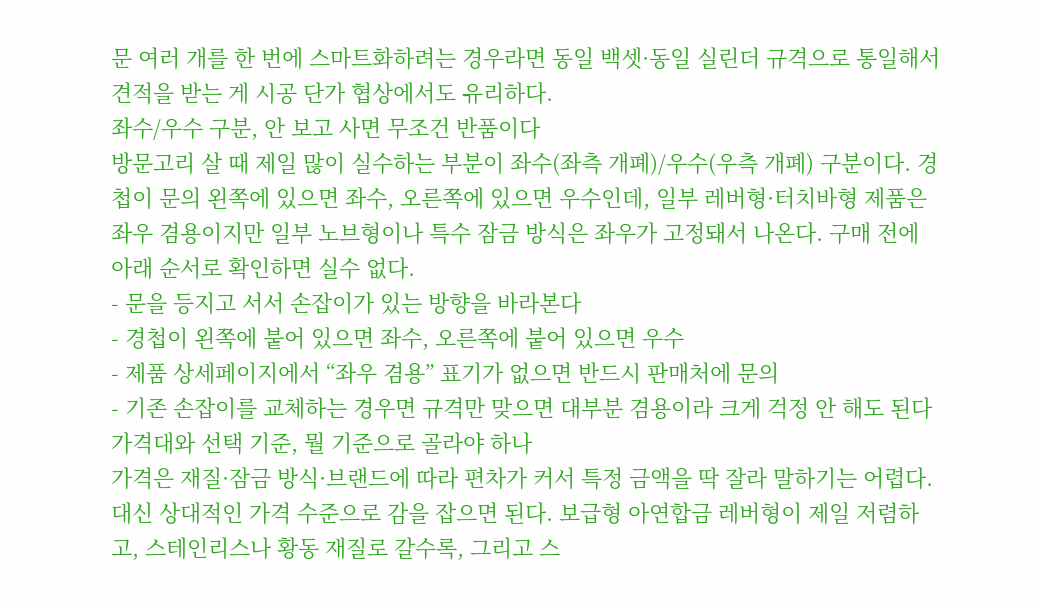문 여러 개를 한 번에 스마트화하려는 경우라면 동일 백셋·동일 실린더 규격으로 통일해서 견적을 받는 게 시공 단가 협상에서도 유리하다.
좌수/우수 구분, 안 보고 사면 무조건 반품이다
방문고리 살 때 제일 많이 실수하는 부분이 좌수(좌측 개폐)/우수(우측 개폐) 구분이다. 경첩이 문의 왼쪽에 있으면 좌수, 오른쪽에 있으면 우수인데, 일부 레버형·터치바형 제품은 좌우 겸용이지만 일부 노브형이나 특수 잠금 방식은 좌우가 고정돼서 나온다. 구매 전에 아래 순서로 확인하면 실수 없다.
- 문을 등지고 서서 손잡이가 있는 방향을 바라본다
- 경첩이 왼쪽에 붙어 있으면 좌수, 오른쪽에 붙어 있으면 우수
- 제품 상세페이지에서 “좌우 겸용” 표기가 없으면 반드시 판매처에 문의
- 기존 손잡이를 교체하는 경우면 규격만 맞으면 대부분 겸용이라 크게 걱정 안 해도 된다
가격대와 선택 기준, 뭘 기준으로 골라야 하나
가격은 재질·잠금 방식·브랜드에 따라 편차가 커서 특정 금액을 딱 잘라 말하기는 어렵다. 대신 상대적인 가격 수준으로 감을 잡으면 된다. 보급형 아연합금 레버형이 제일 저렴하고, 스테인리스나 황동 재질로 갈수록, 그리고 스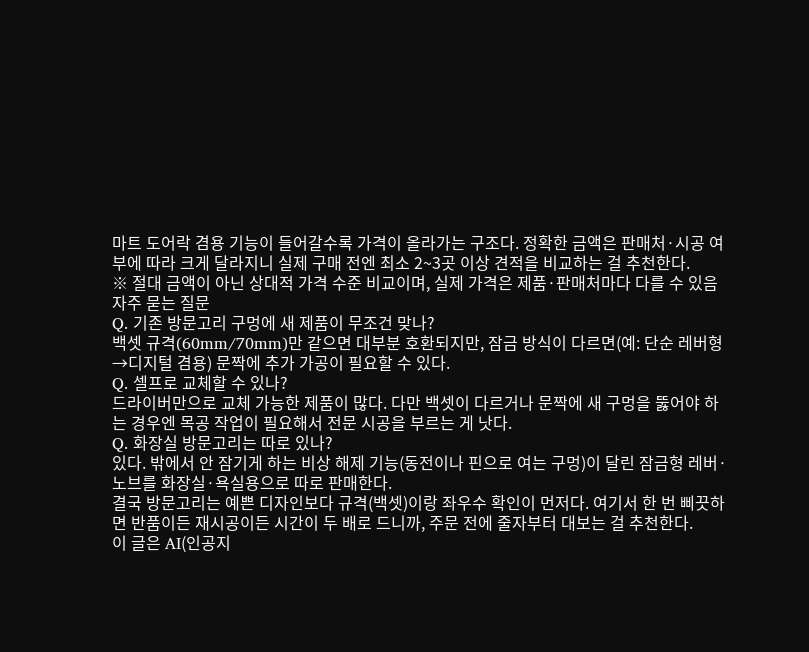마트 도어락 겸용 기능이 들어갈수록 가격이 올라가는 구조다. 정확한 금액은 판매처·시공 여부에 따라 크게 달라지니 실제 구매 전엔 최소 2~3곳 이상 견적을 비교하는 걸 추천한다.
※ 절대 금액이 아닌 상대적 가격 수준 비교이며, 실제 가격은 제품·판매처마다 다를 수 있음
자주 묻는 질문
Q. 기존 방문고리 구멍에 새 제품이 무조건 맞나?
백셋 규격(60mm/70mm)만 같으면 대부분 호환되지만, 잠금 방식이 다르면(예: 단순 레버형→디지털 겸용) 문짝에 추가 가공이 필요할 수 있다.
Q. 셀프로 교체할 수 있나?
드라이버만으로 교체 가능한 제품이 많다. 다만 백셋이 다르거나 문짝에 새 구멍을 뚫어야 하는 경우엔 목공 작업이 필요해서 전문 시공을 부르는 게 낫다.
Q. 화장실 방문고리는 따로 있나?
있다. 밖에서 안 잠기게 하는 비상 해제 기능(동전이나 핀으로 여는 구멍)이 달린 잠금형 레버·노브를 화장실·욕실용으로 따로 판매한다.
결국 방문고리는 예쁜 디자인보다 규격(백셋)이랑 좌우수 확인이 먼저다. 여기서 한 번 삐끗하면 반품이든 재시공이든 시간이 두 배로 드니까, 주문 전에 줄자부터 대보는 걸 추천한다.
이 글은 AI(인공지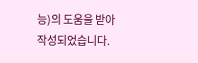능)의 도움을 받아 작성되었습니다.